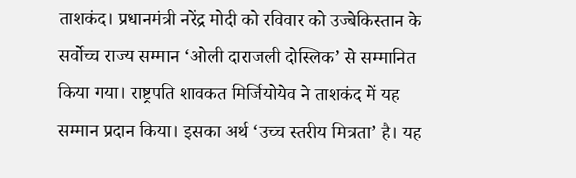ताशकंद। प्रधानमंत्री नरेंद्र मोदी को रविवार को उज्बेकिस्तान के सर्वोच्च राज्य सम्मान ‘ओली दाराजली दोस्लिक’ से सम्मानित किया गया। राष्ट्रपति शावकत मिर्जियोयेव ने ताशकंद में यह सम्मान प्रदान किया। इसका अर्थ ‘उच्च स्तरीय मित्रता’ है। यह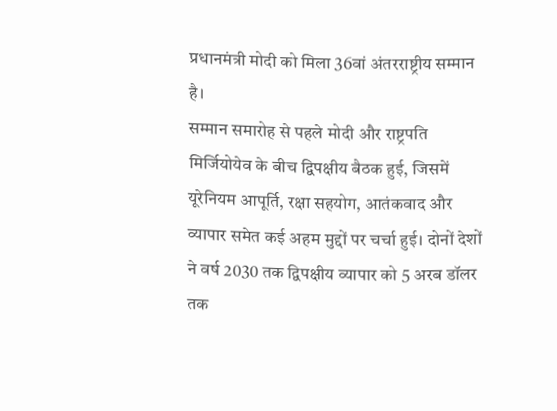प्रधानमंत्री मोदी को मिला 36वां अंतरराष्ट्रीय सम्मान है।
सम्मान समारोह से पहले मोदी और राष्ट्रपति मिर्जियोयेव के बीच द्विपक्षीय बैठक हुई, जिसमें यूरेनियम आपूर्ति, रक्षा सहयोग, आतंकवाद और व्यापार समेत कई अहम मुद्दों पर चर्चा हुई। दोनों देशों ने वर्ष 2030 तक द्विपक्षीय व्यापार को 5 अरब डॉलर तक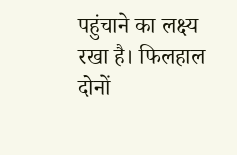पहुंचाने का लक्ष्य रखा है। फिलहाल दोनों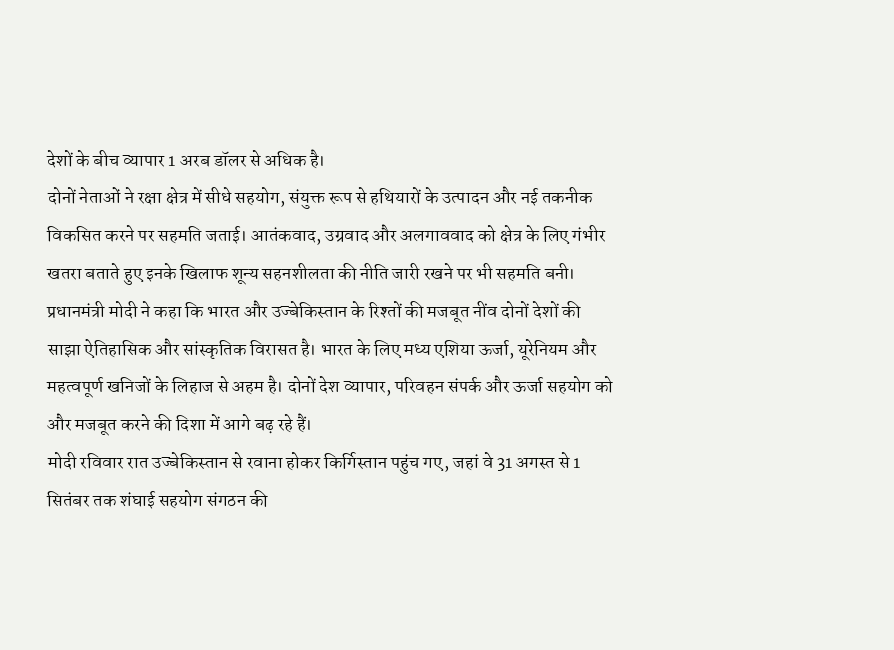देशों के बीच व्यापार 1 अरब डॉलर से अधिक है।
दोनों नेताओं ने रक्षा क्षेत्र में सीधे सहयोग, संयुक्त रूप से हथियारों के उत्पादन और नई तकनीक विकसित करने पर सहमति जताई। आतंकवाद, उग्रवाद और अलगाववाद को क्षेत्र के लिए गंभीर खतरा बताते हुए इनके खिलाफ शून्य सहनशीलता की नीति जारी रखने पर भी सहमति बनी।
प्रधानमंत्री मोदी ने कहा कि भारत और उज्बेकिस्तान के रिश्तों की मजबूत नींव दोनों देशों की साझा ऐतिहासिक और सांस्कृतिक विरासत है। भारत के लिए मध्य एशिया ऊर्जा, यूरेनियम और महत्वपूर्ण खनिजों के लिहाज से अहम है। दोनों देश व्यापार, परिवहन संपर्क और ऊर्जा सहयोग को और मजबूत करने की दिशा में आगे बढ़ रहे हैं।
मोदी रविवार रात उज्बेकिस्तान से रवाना होकर किर्गिस्तान पहुंच गए, जहां वे 31 अगस्त से 1 सितंबर तक शंघाई सहयोग संगठन की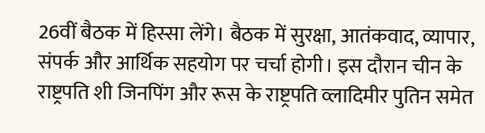26वीं बैठक में हिस्सा लेंगे। बैठक में सुरक्षा, आतंकवाद, व्यापार, संपर्क और आर्थिक सहयोग पर चर्चा होगी। इस दौरान चीन के राष्ट्रपति शी जिनपिंग और रूस के राष्ट्रपति व्लादिमीर पुतिन समेत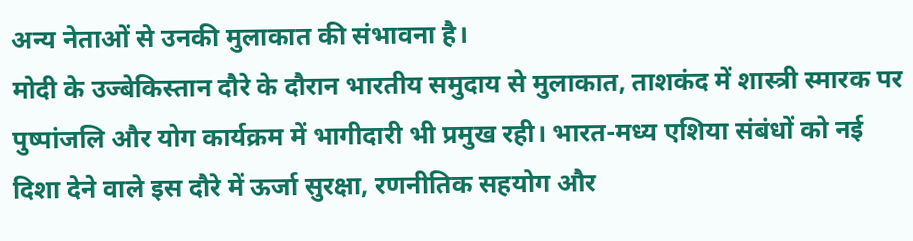अन्य नेताओं से उनकी मुलाकात की संभावना है।
मोदी के उज्बेकिस्तान दौरे के दौरान भारतीय समुदाय से मुलाकात, ताशकंद में शास्त्री स्मारक पर पुष्पांजलि और योग कार्यक्रम में भागीदारी भी प्रमुख रही। भारत-मध्य एशिया संबंधों को नई दिशा देने वाले इस दौरे में ऊर्जा सुरक्षा, रणनीतिक सहयोग और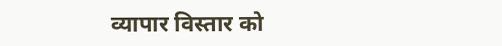व्यापार विस्तार को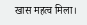खास महत्व मिला।